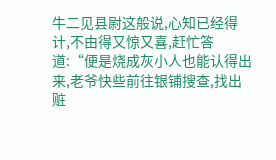牛二见县尉这般说,心知已经得计,不由得又惊又喜,赶忙答道:“便是烧成灰小人也能认得出来,老爷快些前往银铺搜查,找出赃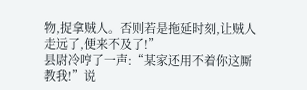物,捉拿贼人。否则若是拖延时刻,让贼人走远了,便来不及了!”
县尉冷哼了一声:“某家还用不着你这厮教我!”说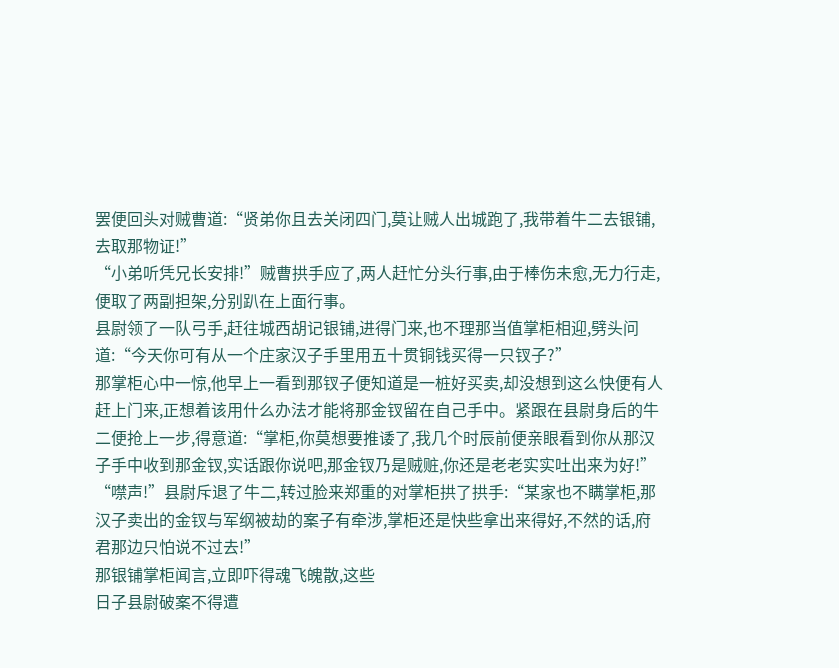罢便回头对贼曹道:“贤弟你且去关闭四门,莫让贼人出城跑了,我带着牛二去银铺,去取那物证!”
“小弟听凭兄长安排!”贼曹拱手应了,两人赶忙分头行事,由于棒伤未愈,无力行走,便取了两副担架,分别趴在上面行事。
县尉领了一队弓手,赶往城西胡记银铺,进得门来,也不理那当值掌柜相迎,劈头问道:“今天你可有从一个庄家汉子手里用五十贯铜钱买得一只钗子?”
那掌柜心中一惊,他早上一看到那钗子便知道是一桩好买卖,却没想到这么快便有人赶上门来,正想着该用什么办法才能将那金钗留在自己手中。紧跟在县尉身后的牛二便抢上一步,得意道:“掌柜,你莫想要推诿了,我几个时辰前便亲眼看到你从那汉子手中收到那金钗,实话跟你说吧,那金钗乃是贼赃,你还是老老实实吐出来为好!”
“噤声!”县尉斥退了牛二,转过脸来郑重的对掌柜拱了拱手:“某家也不瞒掌柜,那汉子卖出的金钗与军纲被劫的案子有牵涉,掌柜还是快些拿出来得好,不然的话,府君那边只怕说不过去!”
那银铺掌柜闻言,立即吓得魂飞魄散,这些
日子县尉破案不得遭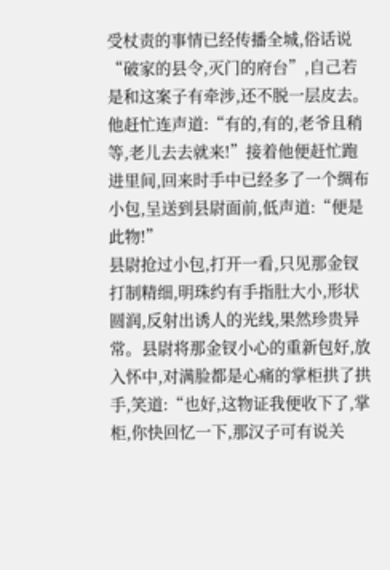受杖责的事情已经传播全城,俗话说“破家的县令,灭门的府台”,自己若是和这案子有牵涉,还不脱一层皮去。他赶忙连声道:“有的,有的,老爷且稍等,老儿去去就来!”接着他便赶忙跑进里间,回来时手中已经多了一个绸布小包,呈送到县尉面前,低声道:“便是此物!”
县尉抢过小包,打开一看,只见那金钗打制精细,明珠约有手指肚大小,形状圆润,反射出诱人的光线,果然珍贵异常。县尉将那金钗小心的重新包好,放入怀中,对满脸都是心痛的掌柜拱了拱手,笑道:“也好,这物证我便收下了,掌柜,你快回忆一下,那汉子可有说关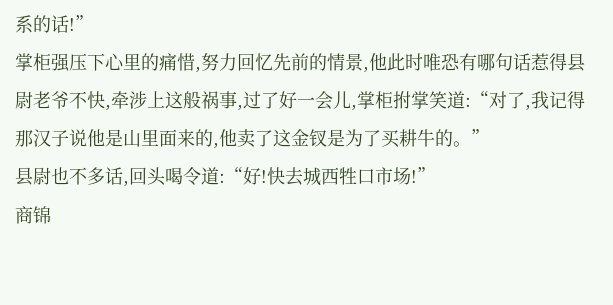系的话!”
掌柜强压下心里的痛惜,努力回忆先前的情景,他此时唯恐有哪句话惹得县尉老爷不快,牵涉上这般祸事,过了好一会儿,掌柜拊掌笑道:“对了,我记得那汉子说他是山里面来的,他卖了这金钗是为了买耕牛的。”
县尉也不多话,回头喝令道:“好!快去城西牲口市场!”
商锦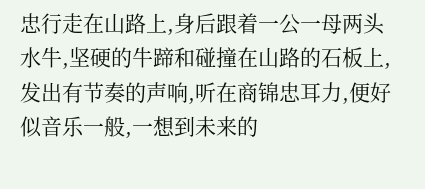忠行走在山路上,身后跟着一公一母两头水牛,坚硬的牛蹄和碰撞在山路的石板上,发出有节奏的声响,听在商锦忠耳力,便好似音乐一般,一想到未来的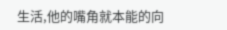生活,他的嘴角就本能的向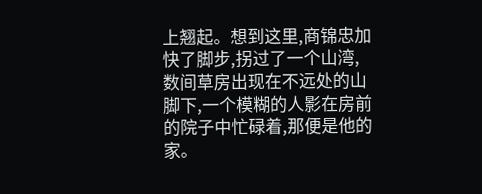上翘起。想到这里,商锦忠加快了脚步,拐过了一个山湾,数间草房出现在不远处的山脚下,一个模糊的人影在房前的院子中忙碌着,那便是他的家。